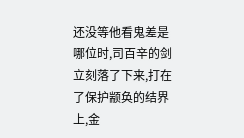还没等他看鬼差是哪位时,司百辛的剑立刻落了下来,打在了保护颛奂的结界上,金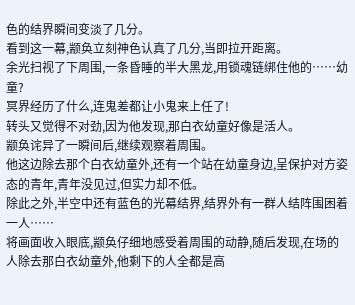色的结界瞬间变淡了几分。
看到这一幕,颛奂立刻神色认真了几分,当即拉开距离。
余光扫视了下周围,一条昏睡的半大黑龙,用锁魂链绑住他的……幼童?
冥界经历了什么,连鬼差都让小鬼来上任了!
转头又觉得不对劲,因为他发现,那白衣幼童好像是活人。
颛奂诧异了一瞬间后,继续观察着周围。
他这边除去那个白衣幼童外,还有一个站在幼童身边,呈保护对方姿态的青年,青年没见过,但实力却不低。
除此之外,半空中还有蓝色的光幕结界,结界外有一群人结阵围困着一人……
将画面收入眼底,颛奂仔细地感受着周围的动静,随后发现,在场的人除去那白衣幼童外,他剩下的人全都是高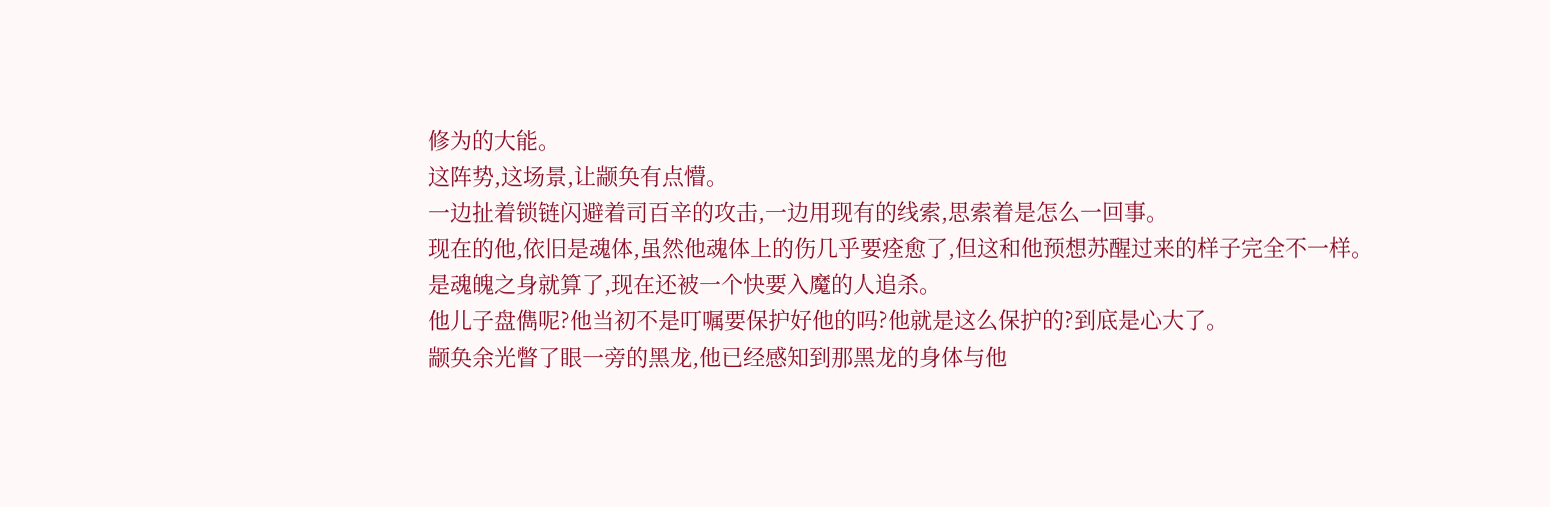修为的大能。
这阵势,这场景,让颛奂有点懵。
一边扯着锁链闪避着司百辛的攻击,一边用现有的线索,思索着是怎么一回事。
现在的他,依旧是魂体,虽然他魂体上的伤几乎要痊愈了,但这和他预想苏醒过来的样子完全不一样。
是魂魄之身就算了,现在还被一个快要入魔的人追杀。
他儿子盘儁呢?他当初不是叮嘱要保护好他的吗?他就是这么保护的?到底是心大了。
颛奂余光瞥了眼一旁的黑龙,他已经感知到那黑龙的身体与他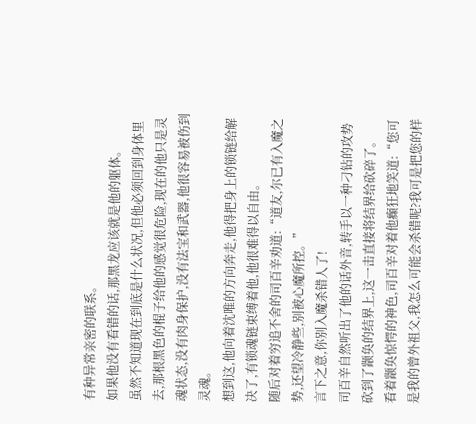有种异常亲密的联系。
如果他没有看错的话,那黑龙应该就是他的躯体。
虽然不知道现在到底是什么状况,但他必须回到身体里去,那根黑色的棍子给他的感觉很危险,现在的他只是灵魂状态,没有肉身保护,没有法宝和武器,他很容易被伤到灵魂。
想到这,他向着沈唯的方向奔走,他得把身上的锁链给解决了,有锁魂链束缚着他,他很难得以自由。
随后对着穷追不舍的司百辛劝道:“道友,尔已有入魔之势,还望冷静些,别被心魔所控。”
言下之意,你别入魔杀错人了!
司百辛自然听出了他的话外音,转手以一种刁钻的攻势砍到了颛奂的结界上,这一击直接将结界给砍碎了。
看着颛奂惊愕的神色,司百辛对着他癫狂地笑道:“您可是我的曾外祖父,我怎么可能会杀错呢?我可是把您的样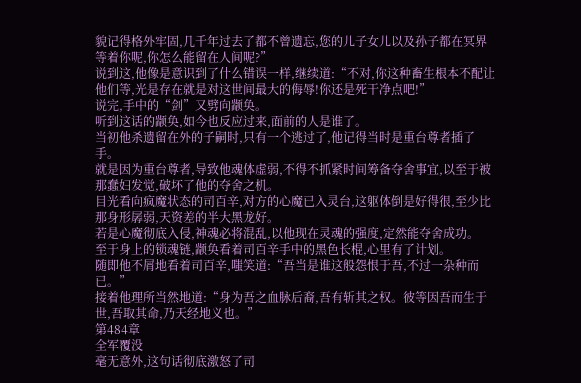貌记得格外牢固,几千年过去了都不曾遗忘,您的儿子女儿以及孙子都在冥界等着你呢,你怎么能留在人间呢?”
说到这,他像是意识到了什么错误一样,继续道:“不对,你这种畜生根本不配让他们等,光是存在就是对这世间最大的侮辱!你还是死干净点吧!”
说完,手中的“剑”又劈向颛奂。
听到这话的颛奂,如今也反应过来,面前的人是谁了。
当初他杀遗留在外的子嗣时,只有一个逃过了,他记得当时是重台尊者插了手。
就是因为重台尊者,导致他魂体虚弱,不得不抓紧时间筹备夺舍事宜,以至于被那蠢妇发觉,破坏了他的夺舍之机。
目光看向疯魔状态的司百辛,对方的心魔已入灵台,这躯体倒是好得很,至少比那身形孱弱,天资差的半大黑龙好。
若是心魔彻底入侵,神魂必将混乱,以他现在灵魂的强度,定然能夺舍成功。
至于身上的锁魂链,颛奂看着司百辛手中的黑色长棍,心里有了计划。
随即他不屑地看着司百辛,嗤笑道:“吾当是谁这般怨恨于吾,不过一杂种而已。”
接着他理所当然地道:“身为吾之血脉后裔,吾有斩其之权。彼等因吾而生于世,吾取其命,乃天经地义也。”
第484章
全军覆没
毫无意外,这句话彻底激怒了司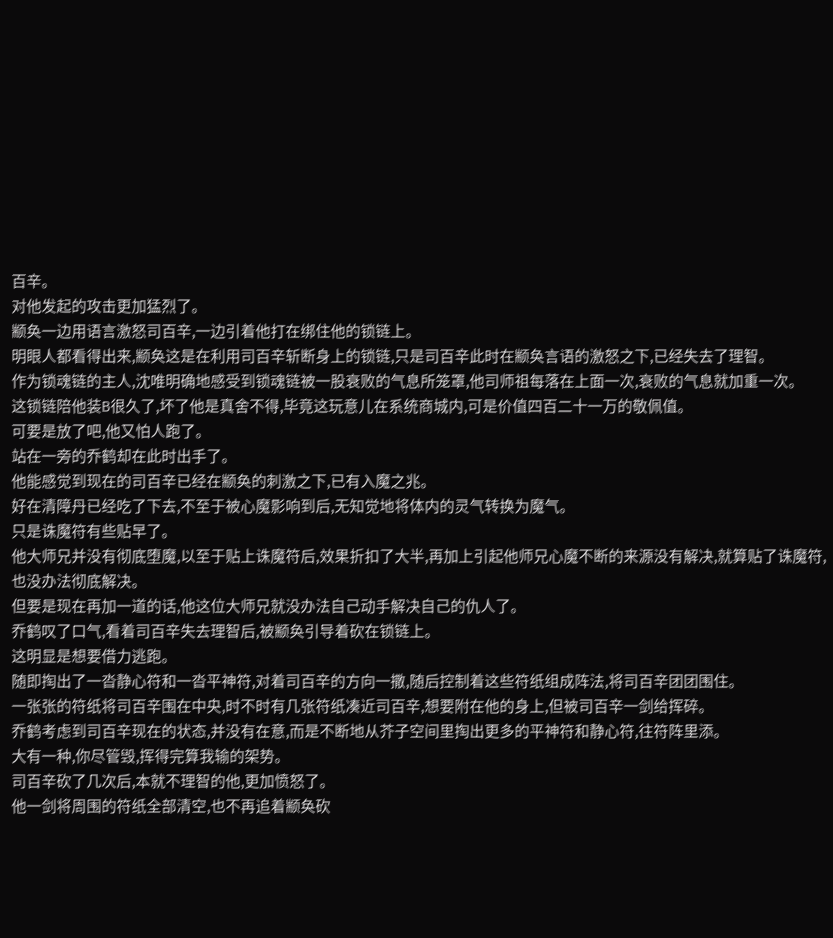百辛。
对他发起的攻击更加猛烈了。
颛奂一边用语言激怒司百辛,一边引着他打在绑住他的锁链上。
明眼人都看得出来,颛奂这是在利用司百辛斩断身上的锁链,只是司百辛此时在颛奂言语的激怒之下,已经失去了理智。
作为锁魂链的主人,沈唯明确地感受到锁魂链被一股衰败的气息所笼罩,他司师祖每落在上面一次,衰败的气息就加重一次。
这锁链陪他装B很久了,坏了他是真舍不得,毕竟这玩意儿在系统商城内,可是价值四百二十一万的敬佩值。
可要是放了吧,他又怕人跑了。
站在一旁的乔鹤却在此时出手了。
他能感觉到现在的司百辛已经在颛奂的刺激之下,已有入魔之兆。
好在清障丹已经吃了下去,不至于被心魔影响到后,无知觉地将体内的灵气转换为魔气。
只是诛魔符有些贴早了。
他大师兄并没有彻底堕魔,以至于贴上诛魔符后,效果折扣了大半,再加上引起他师兄心魔不断的来源没有解决,就算贴了诛魔符,也没办法彻底解决。
但要是现在再加一道的话,他这位大师兄就没办法自己动手解决自己的仇人了。
乔鹤叹了口气,看着司百辛失去理智后,被颛奂引导着砍在锁链上。
这明显是想要借力逃跑。
随即掏出了一沓静心符和一沓平神符,对着司百辛的方向一撒,随后控制着这些符纸组成阵法,将司百辛团团围住。
一张张的符纸将司百辛围在中央,时不时有几张符纸凑近司百辛,想要附在他的身上,但被司百辛一剑给挥碎。
乔鹤考虑到司百辛现在的状态,并没有在意,而是不断地从芥子空间里掏出更多的平神符和静心符,往符阵里添。
大有一种,你尽管毁,挥得完算我输的架势。
司百辛砍了几次后,本就不理智的他,更加愤怒了。
他一剑将周围的符纸全部清空,也不再追着颛奂砍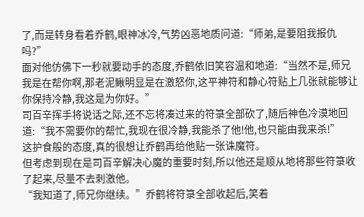了,而是转身看着乔鹤,眼神冰冷,气势凶恶地质问道:“师弟,是要阻我报仇吗?”
面对他仿佛下一秒就要动手的态度,乔鹤依旧笑容温和地道:“当然不是,师兄我是在帮你啊,那老泥鳅明显是在激怒你,这平神符和静心符贴上几张就能够让你保持冷静,我这是为你好。”
司百辛挥手将说话之际,还不忘将凑过来的符箓全部砍了,随后神色冷漠地回道:“我不需要你的帮忙,我现在很冷静,我能杀了他!他,也只能由我来杀!”
这护食般的态度,真的很想让乔鹤再给他贴一张诛魔符。
但考虑到现在是司百辛解决心魔的重要时刻,所以他还是顺从地将那些符箓收了起来,尽量不去刺激他。
“我知道了,师兄你继续。”乔鹤将符箓全部收起后,笑着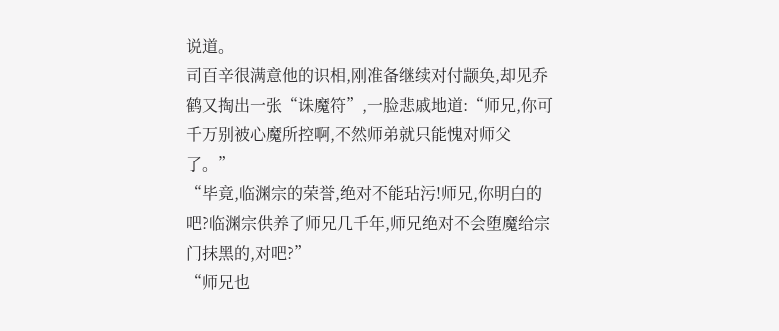说道。
司百辛很满意他的识相,刚准备继续对付颛奂,却见乔鹤又掏出一张“诛魔符”,一脸悲戚地道:“师兄,你可千万别被心魔所控啊,不然师弟就只能愧对师父了。”
“毕竟,临渊宗的荣誉,绝对不能玷污!师兄,你明白的吧?临渊宗供养了师兄几千年,师兄绝对不会堕魔给宗门抹黑的,对吧?”
“师兄也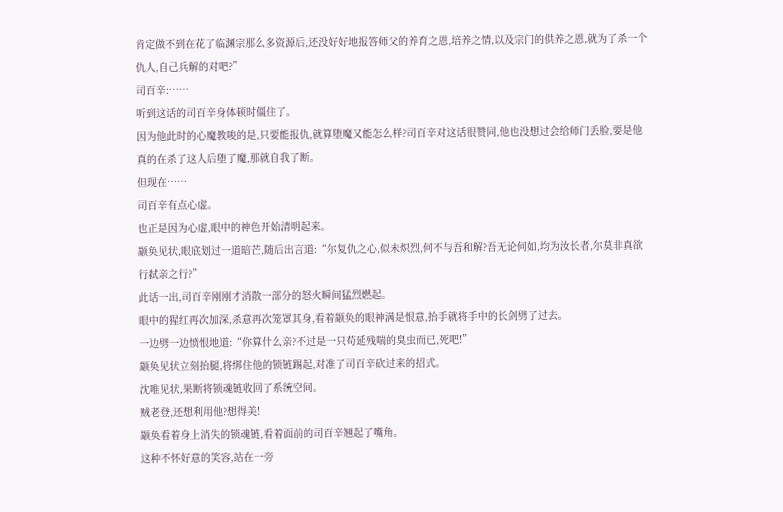肯定做不到在花了临渊宗那么多资源后,还没好好地报答师父的养育之恩,培养之情,以及宗门的供养之恩,就为了杀一个仇人,自己兵解的对吧?”
司百辛:……
听到这话的司百辛身体顿时僵住了。
因为他此时的心魔教唆的是,只要能报仇,就算堕魔又能怎么样?司百辛对这话很赞同,他也没想过会给师门丢脸,要是他真的在杀了这人后堕了魔,那就自我了断。
但现在……
司百辛有点心虚。
也正是因为心虚,眼中的神色开始清明起来。
颛奂见状,眼底划过一道暗芒,随后出言道:“尔复仇之心,似未炽烈,何不与吾和解?吾无论何如,均为汝长者,尔莫非真欲行弑亲之行?”
此话一出,司百辛刚刚才消散一部分的怒火瞬间猛烈燃起。
眼中的猩红再次加深,杀意再次笼罩其身,看着颛奂的眼神满是恨意,抬手就将手中的长剑劈了过去。
一边劈一边愤恨地道:“你算什么亲?不过是一只苟延残喘的臭虫而已,死吧!”
颛奂见状立刻抬腿,将绑住他的锁链踢起,对准了司百辛砍过来的招式。
沈唯见状,果断将锁魂链收回了系统空间。
贼老登,还想利用他?想得美!
颛奂看着身上消失的锁魂链,看着面前的司百辛翘起了嘴角。
这种不怀好意的笑容,站在一旁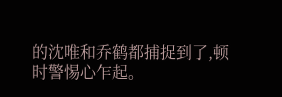的沈唯和乔鹤都捕捉到了,顿时警惕心乍起。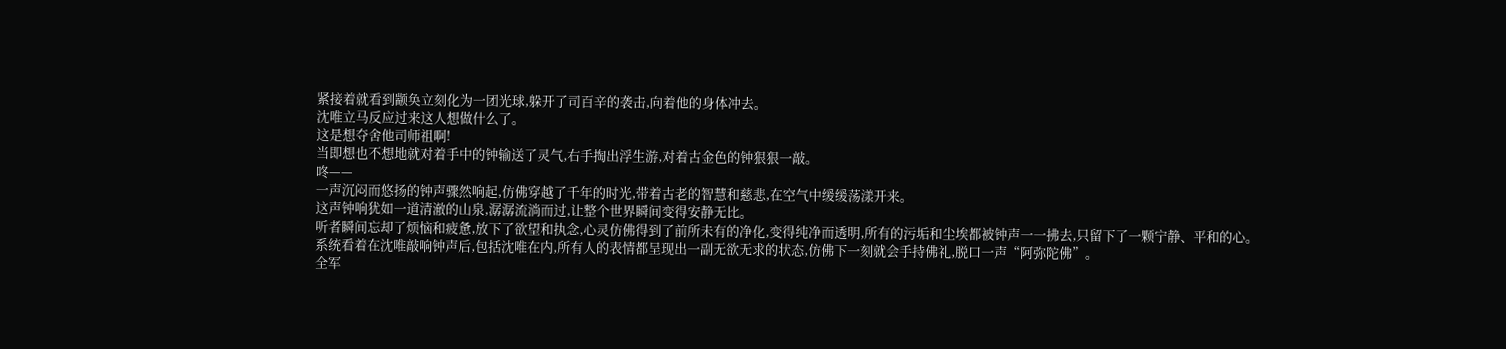紧接着就看到颛奂立刻化为一团光球,躲开了司百辛的袭击,向着他的身体冲去。
沈唯立马反应过来这人想做什么了。
这是想夺舍他司师祖啊!
当即想也不想地就对着手中的钟输送了灵气,右手掏出浮生游,对着古金色的钟狠狠一敲。
咚——
一声沉闷而悠扬的钟声骤然响起,仿佛穿越了千年的时光,带着古老的智慧和慈悲,在空气中缓缓荡漾开来。
这声钟响犹如一道清澈的山泉,潺潺流淌而过,让整个世界瞬间变得安静无比。
听者瞬间忘却了烦恼和疲惫,放下了欲望和执念,心灵仿佛得到了前所未有的净化,变得纯净而透明,所有的污垢和尘埃都被钟声一一拂去,只留下了一颗宁静、平和的心。
系统看着在沈唯敲响钟声后,包括沈唯在内,所有人的表情都呈现出一副无欲无求的状态,仿佛下一刻就会手持佛礼,脱口一声“阿弥陀佛”。
全军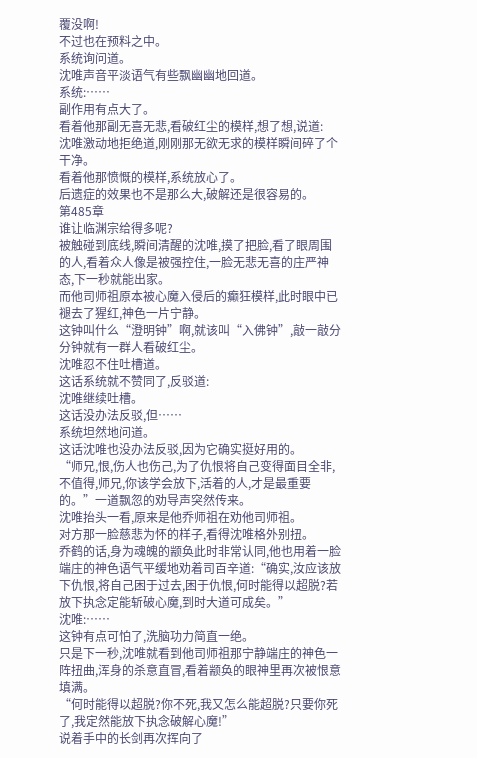覆没啊!
不过也在预料之中。
系统询问道。
沈唯声音平淡语气有些飘幽幽地回道。
系统:……
副作用有点大了。
看着他那副无喜无悲,看破红尘的模样,想了想,说道:
沈唯激动地拒绝道,刚刚那无欲无求的模样瞬间碎了个干净。
看着他那愤慨的模样,系统放心了。
后遗症的效果也不是那么大,破解还是很容易的。
第485章
谁让临渊宗给得多呢?
被触碰到底线,瞬间清醒的沈唯,摸了把脸,看了眼周围的人,看着众人像是被强控住,一脸无悲无喜的庄严神态,下一秒就能出家。
而他司师祖原本被心魔入侵后的癫狂模样,此时眼中已褪去了猩红,神色一片宁静。
这钟叫什么“澄明钟”啊,就该叫“入佛钟”,敲一敲分分钟就有一群人看破红尘。
沈唯忍不住吐槽道。
这话系统就不赞同了,反驳道:
沈唯继续吐槽。
这话没办法反驳,但……
系统坦然地问道。
这话沈唯也没办法反驳,因为它确实挺好用的。
“师兄,恨,伤人也伤己,为了仇恨将自己变得面目全非,不值得,师兄,你该学会放下,活着的人,才是最重要的。”一道飘忽的劝导声突然传来。
沈唯抬头一看,原来是他乔师祖在劝他司师祖。
对方那一脸慈悲为怀的样子,看得沈唯格外别扭。
乔鹤的话,身为魂魄的颛奂此时非常认同,他也用着一脸端庄的神色语气平缓地劝着司百辛道:“确实,汝应该放下仇恨,将自己困于过去,困于仇恨,何时能得以超脱?若放下执念定能斩破心魔,到时大道可成矣。”
沈唯:……
这钟有点可怕了,洗脑功力简直一绝。
只是下一秒,沈唯就看到他司师祖那宁静端庄的神色一阵扭曲,浑身的杀意直冒,看着颛奂的眼神里再次被恨意填满。
“何时能得以超脱?你不死,我又怎么能超脱?只要你死了,我定然能放下执念破解心魔!”
说着手中的长剑再次挥向了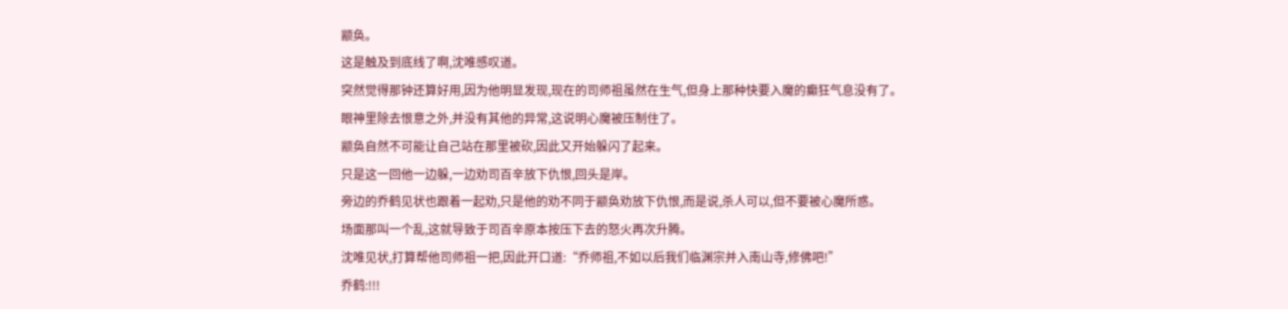颛奂。
这是触及到底线了啊,沈唯感叹道。
突然觉得那钟还算好用,因为他明显发现,现在的司师祖虽然在生气,但身上那种快要入魔的癫狂气息没有了。
眼神里除去恨意之外,并没有其他的异常,这说明心魔被压制住了。
颛奂自然不可能让自己站在那里被砍,因此又开始躲闪了起来。
只是这一回他一边躲,一边劝司百辛放下仇恨,回头是岸。
旁边的乔鹤见状也跟着一起劝,只是他的劝不同于颛奂劝放下仇恨,而是说,杀人可以,但不要被心魔所惑。
场面那叫一个乱,这就导致于司百辛原本按压下去的怒火再次升腾。
沈唯见状,打算帮他司师祖一把,因此开口道:“乔师祖,不如以后我们临渊宗并入南山寺,修佛吧!”
乔鹤:!!!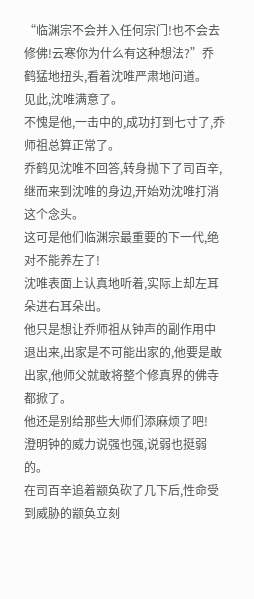“临渊宗不会并入任何宗门!也不会去修佛!云寒你为什么有这种想法?”乔鹤猛地扭头,看着沈唯严肃地问道。
见此,沈唯满意了。
不愧是他,一击中的,成功打到七寸了,乔师祖总算正常了。
乔鹤见沈唯不回答,转身抛下了司百辛,继而来到沈唯的身边,开始劝沈唯打消这个念头。
这可是他们临渊宗最重要的下一代,绝对不能养左了!
沈唯表面上认真地听着,实际上却左耳朵进右耳朵出。
他只是想让乔师祖从钟声的副作用中退出来,出家是不可能出家的,他要是敢出家,他师父就敢将整个修真界的佛寺都掀了。
他还是别给那些大师们添麻烦了吧!
澄明钟的威力说强也强,说弱也挺弱的。
在司百辛追着颛奂砍了几下后,性命受到威胁的颛奂立刻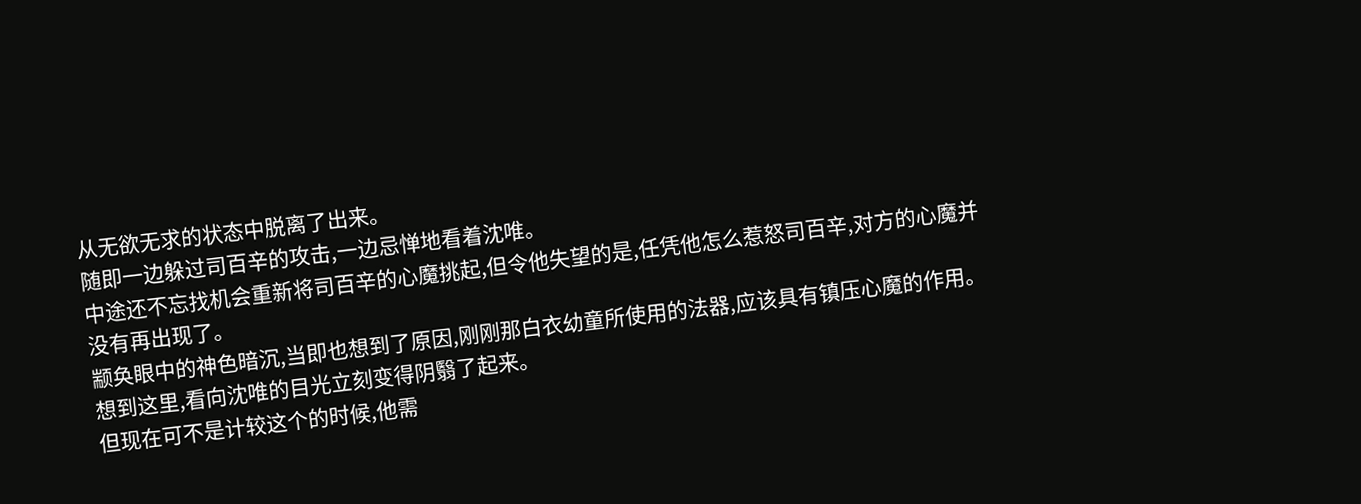从无欲无求的状态中脱离了出来。
随即一边躲过司百辛的攻击,一边忌惮地看着沈唯。
中途还不忘找机会重新将司百辛的心魔挑起,但令他失望的是,任凭他怎么惹怒司百辛,对方的心魔并没有再出现了。
颛奂眼中的神色暗沉,当即也想到了原因,刚刚那白衣幼童所使用的法器,应该具有镇压心魔的作用。
想到这里,看向沈唯的目光立刻变得阴翳了起来。
但现在可不是计较这个的时候,他需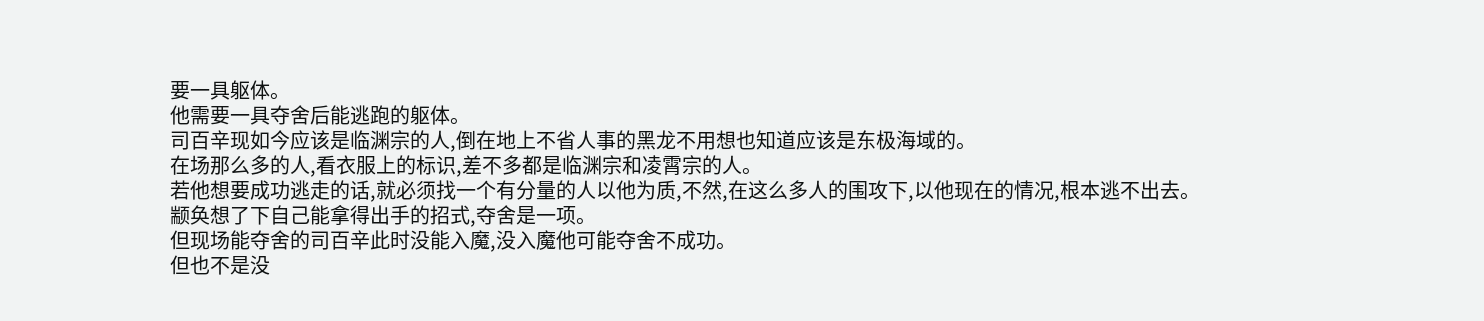要一具躯体。
他需要一具夺舍后能逃跑的躯体。
司百辛现如今应该是临渊宗的人,倒在地上不省人事的黑龙不用想也知道应该是东极海域的。
在场那么多的人,看衣服上的标识,差不多都是临渊宗和凌霄宗的人。
若他想要成功逃走的话,就必须找一个有分量的人以他为质,不然,在这么多人的围攻下,以他现在的情况,根本逃不出去。
颛奂想了下自己能拿得出手的招式,夺舍是一项。
但现场能夺舍的司百辛此时没能入魔,没入魔他可能夺舍不成功。
但也不是没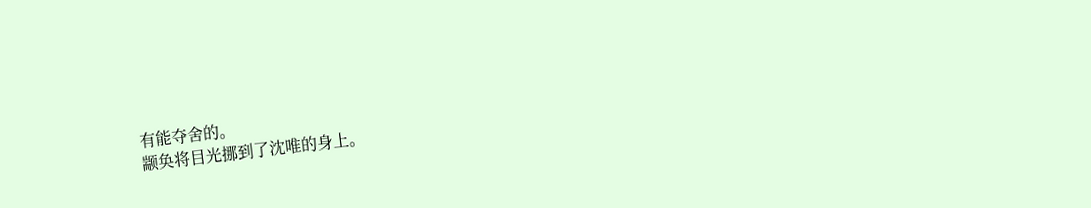有能夺舍的。
颛奂将目光挪到了沈唯的身上。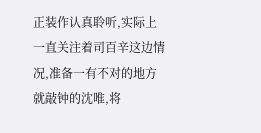正装作认真聆听,实际上一直关注着司百辛这边情况,准备一有不对的地方就敲钟的沈唯,将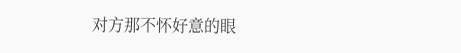对方那不怀好意的眼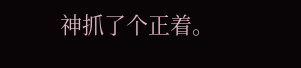神抓了个正着。